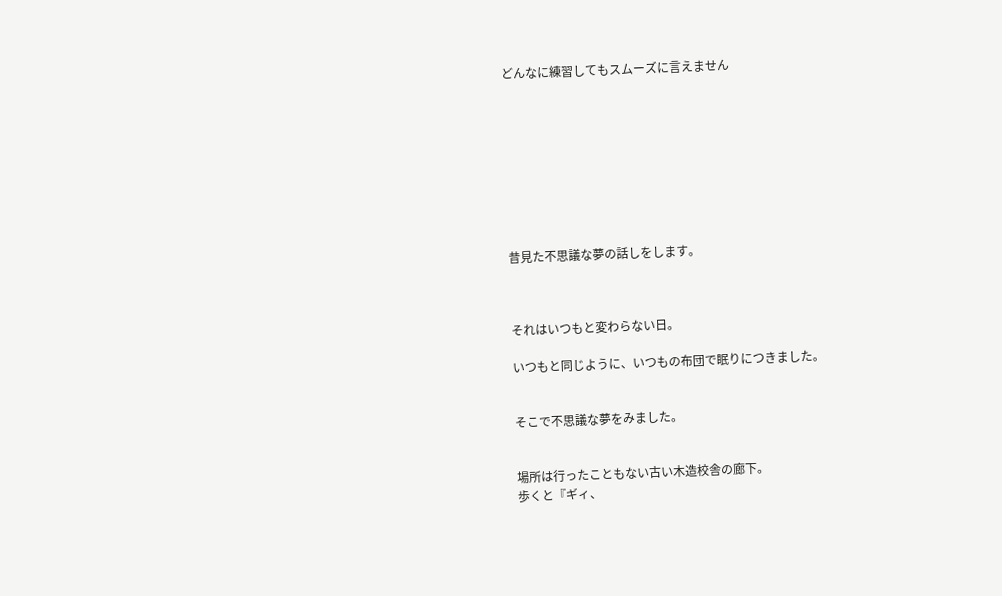どんなに練習してもスムーズに言えません









昔見た不思議な夢の話しをします。



それはいつもと変わらない日。

いつもと同じように、いつもの布団で眠りにつきました。


そこで不思議な夢をみました。


場所は行ったこともない古い木造校舎の廊下。
歩くと『ギィ、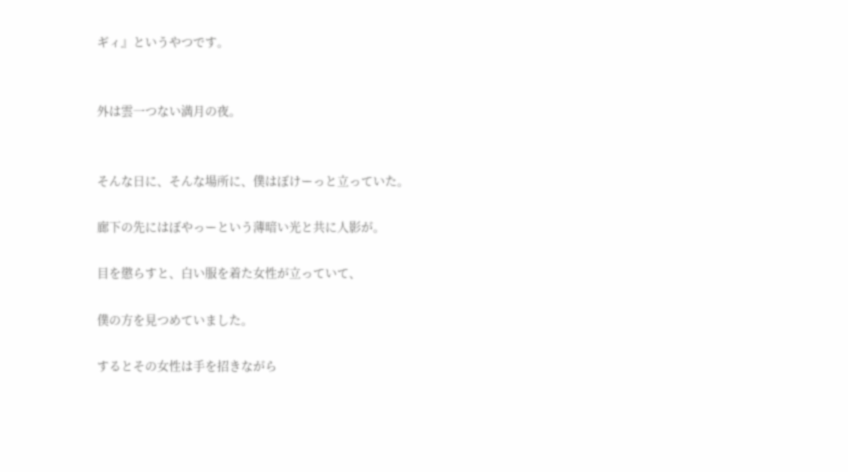ギィ』というやつです。


外は雲一つない満月の夜。


そんな日に、そんな場所に、僕はぼけーっと立っていた。

廊下の先にはぼやっーという薄暗い光と共に人影が。

目を懲らすと、白い服を着た女性が立っていて、

僕の方を見つめていました。

するとその女性は手を招きながら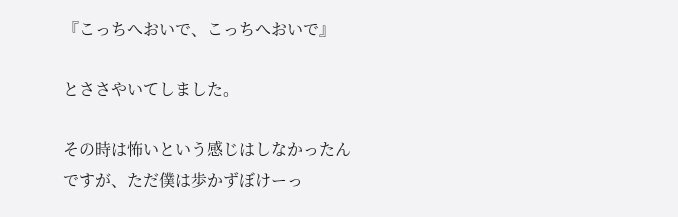『こっちへおいで、こっちへおいで』

とささやいてしました。

その時は怖いという感じはしなかったんですが、ただ僕は歩かずぼけーっ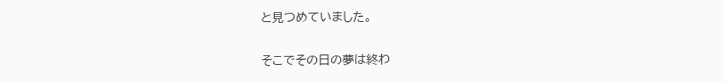と見つめていました。


そこでその日の夢は終わ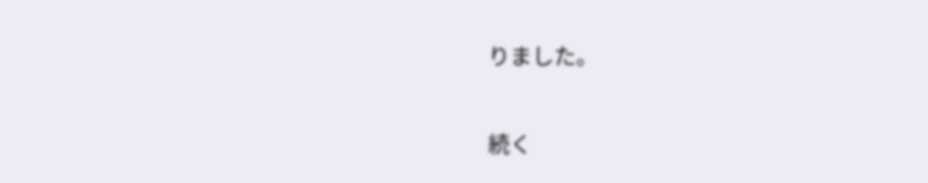りました。

続く